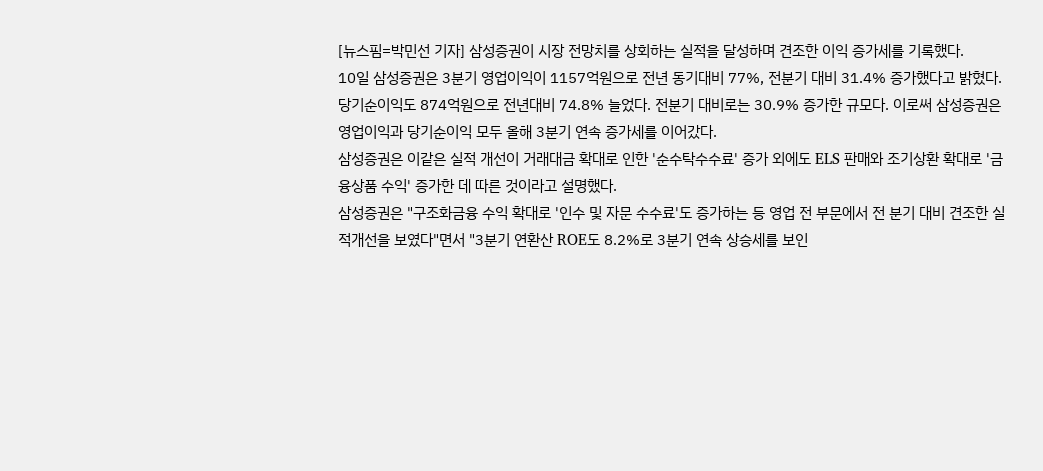[뉴스핌=박민선 기자] 삼성증권이 시장 전망치를 상회하는 실적을 달성하며 견조한 이익 증가세를 기록했다.
10일 삼성증권은 3분기 영업이익이 1157억원으로 전년 동기대비 77%, 전분기 대비 31.4% 증가했다고 밝혔다. 당기순이익도 874억원으로 전년대비 74.8% 늘었다. 전분기 대비로는 30.9% 증가한 규모다. 이로써 삼성증권은 영업이익과 당기순이익 모두 올해 3분기 연속 증가세를 이어갔다.
삼성증권은 이같은 실적 개선이 거래대금 확대로 인한 '순수탁수수료' 증가 외에도 ELS 판매와 조기상환 확대로 '금융상품 수익' 증가한 데 따른 것이라고 설명했다.
삼성증권은 "구조화금융 수익 확대로 '인수 및 자문 수수료'도 증가하는 등 영업 전 부문에서 전 분기 대비 견조한 실적개선을 보였다"면서 "3분기 연환산 ROE도 8.2%로 3분기 연속 상승세를 보인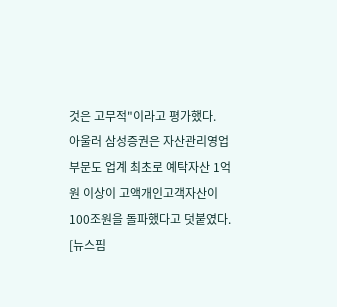것은 고무적"이라고 평가했다.
아울러 삼성증권은 자산관리영업부문도 업계 최초로 예탁자산 1억원 이상이 고액개인고객자산이 100조원을 돌파했다고 덧붙였다.
[뉴스핌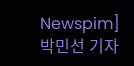Newspim] 박민선 기자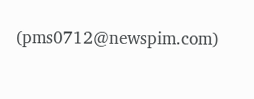(pms0712@newspim.com)